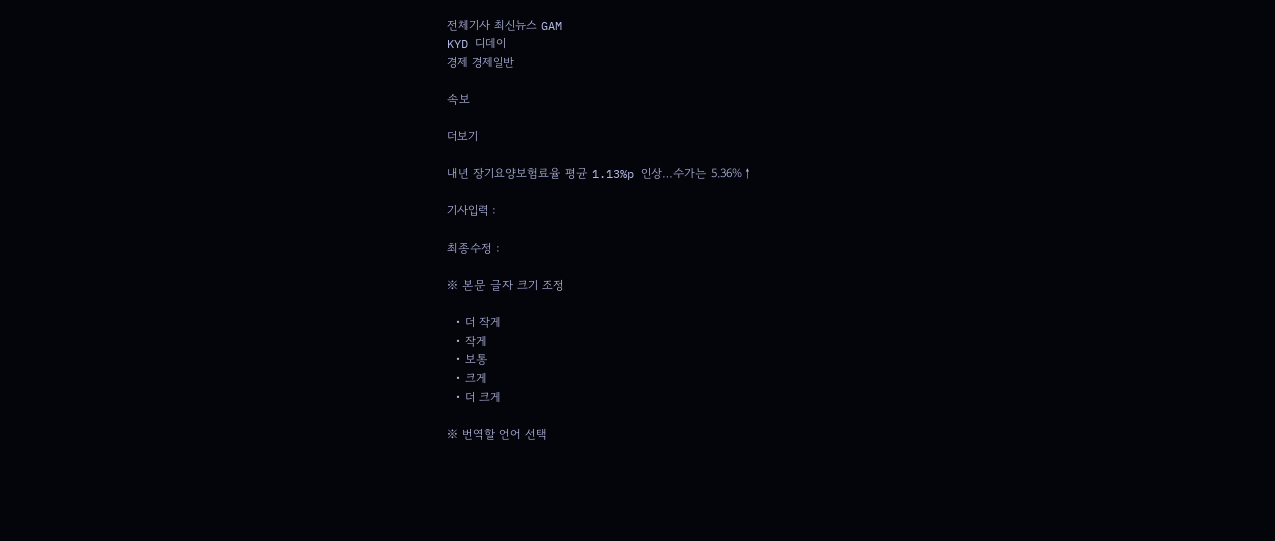전체기사 최신뉴스 GAM
KYD 디데이
경제 경제일반

속보

더보기

내년 장기요양보험료율 평균 1.13%p 인상…수가는 5.36%↑

기사입력 :

최종수정 :

※ 본문 글자 크기 조정

  • 더 작게
  • 작게
  • 보통
  • 크게
  • 더 크게

※ 번역할 언어 선택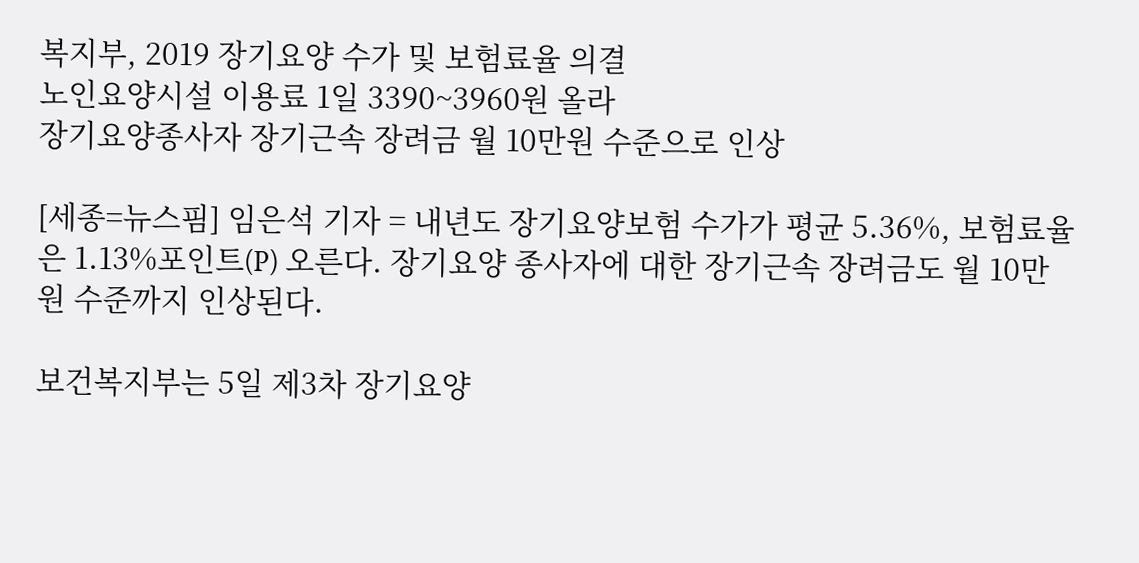복지부, 2019 장기요양 수가 및 보험료율 의결
노인요양시설 이용료 1일 3390~3960원 올라
장기요양종사자 장기근속 장려금 월 10만원 수준으로 인상

[세종=뉴스핌] 임은석 기자 = 내년도 장기요양보험 수가가 평균 5.36%, 보험료율은 1.13%포인트(P) 오른다. 장기요양 종사자에 대한 장기근속 장려금도 월 10만원 수준까지 인상된다.

보건복지부는 5일 제3차 장기요양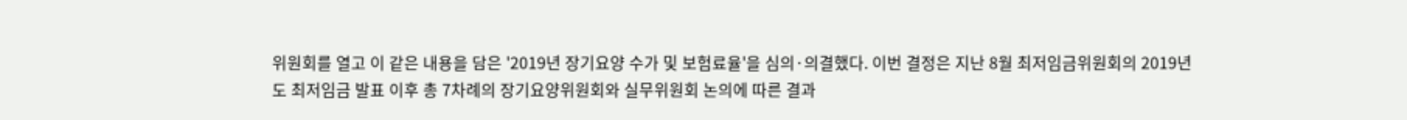위원회를 열고 이 같은 내용을 담은 '2019년 장기요양 수가 및 보험료율'을 심의·의결했다. 이번 결정은 지난 8월 최저임금위원회의 2019년도 최저임금 발표 이후 총 7차례의 장기요양위원회와 실무위원회 논의에 따른 결과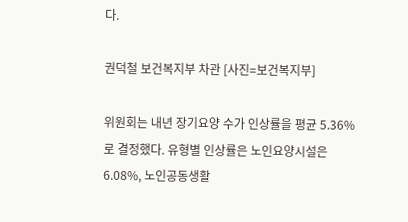다.

권덕철 보건복지부 차관 [사진=보건복지부]

위원회는 내년 장기요양 수가 인상률을 평균 5.36%로 결정했다. 유형별 인상률은 노인요양시설은 6.08%, 노인공동생활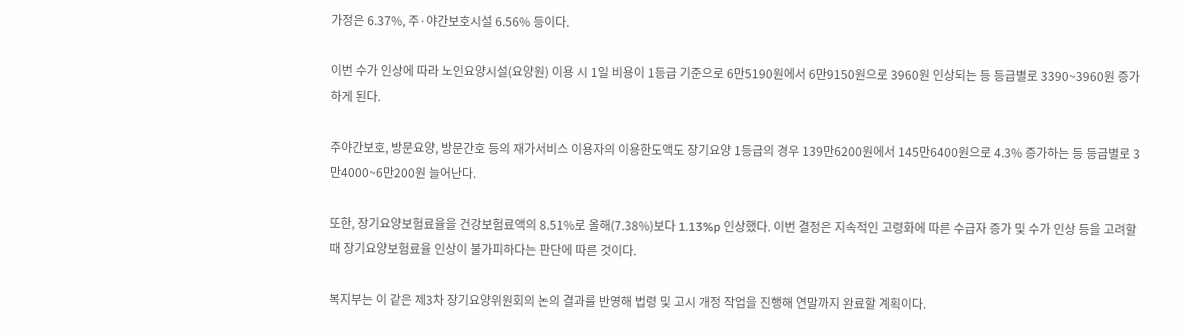가정은 6.37%, 주·야간보호시설 6.56% 등이다.

이번 수가 인상에 따라 노인요양시설(요양원) 이용 시 1일 비용이 1등급 기준으로 6만5190원에서 6만9150원으로 3960원 인상되는 등 등급별로 3390~3960원 증가하게 된다.

주야간보호, 방문요양, 방문간호 등의 재가서비스 이용자의 이용한도액도 장기요양 1등급의 경우 139만6200원에서 145만6400원으로 4.3% 증가하는 등 등급별로 3만4000~6만200원 늘어난다.

또한, 장기요양보험료율을 건강보험료액의 8.51%로 올해(7.38%)보다 1.13%p 인상했다. 이번 결정은 지속적인 고령화에 따른 수급자 증가 및 수가 인상 등을 고려할 때 장기요양보험료율 인상이 불가피하다는 판단에 따른 것이다.

복지부는 이 같은 제3차 장기요양위원회의 논의 결과를 반영해 법령 및 고시 개정 작업을 진행해 연말까지 완료할 계획이다.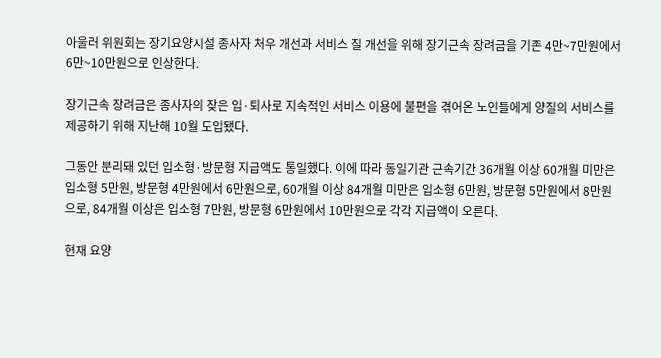아울러 위원회는 장기요양시설 종사자 처우 개선과 서비스 질 개선을 위해 장기근속 장려금을 기존 4만~7만원에서 6만~10만원으로 인상한다.

장기근속 장려금은 종사자의 잦은 입·퇴사로 지속적인 서비스 이용에 불편을 겪어온 노인들에게 양질의 서비스를 제공하기 위해 지난해 10월 도입됐다.

그동안 분리돼 있던 입소형·방문형 지급액도 통일했다. 이에 따라 동일기관 근속기간 36개월 이상 60개월 미만은 입소형 5만원, 방문형 4만원에서 6만원으로, 60개월 이상 84개월 미만은 입소형 6만원, 방문형 5만원에서 8만원으로, 84개월 이상은 입소형 7만원, 방문형 6만원에서 10만원으로 각각 지급액이 오른다.

현재 요양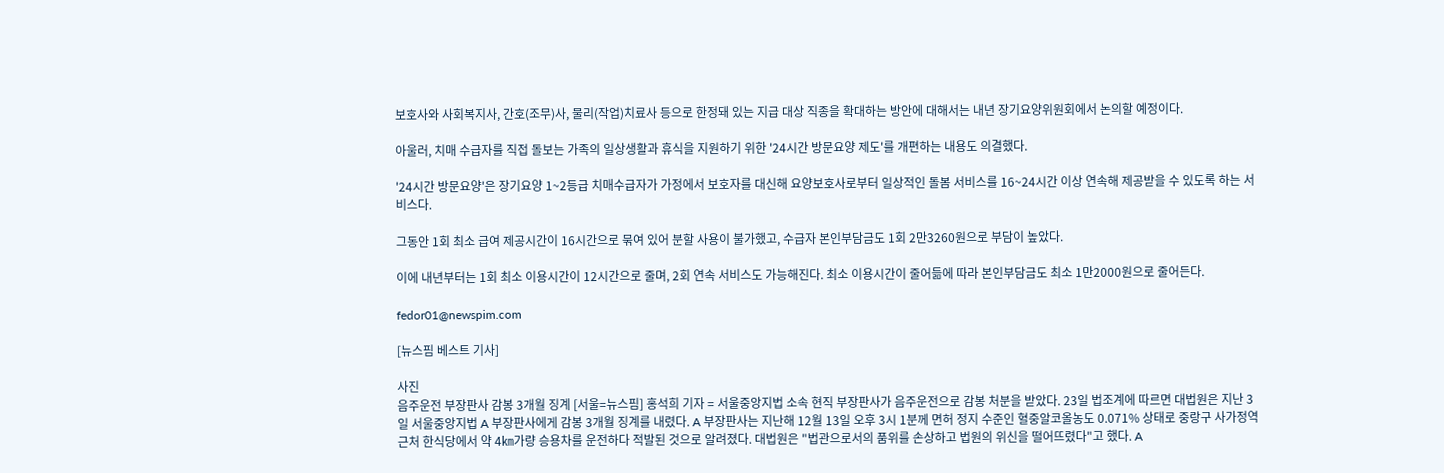보호사와 사회복지사, 간호(조무)사, 물리(작업)치료사 등으로 한정돼 있는 지급 대상 직종을 확대하는 방안에 대해서는 내년 장기요양위원회에서 논의할 예정이다.

아울러, 치매 수급자를 직접 돌보는 가족의 일상생활과 휴식을 지원하기 위한 '24시간 방문요양 제도'를 개편하는 내용도 의결했다.

'24시간 방문요양'은 장기요양 1~2등급 치매수급자가 가정에서 보호자를 대신해 요양보호사로부터 일상적인 돌봄 서비스를 16~24시간 이상 연속해 제공받을 수 있도록 하는 서비스다.

그동안 1회 최소 급여 제공시간이 16시간으로 묶여 있어 분할 사용이 불가했고, 수급자 본인부담금도 1회 2만3260원으로 부담이 높았다.

이에 내년부터는 1회 최소 이용시간이 12시간으로 줄며, 2회 연속 서비스도 가능해진다. 최소 이용시간이 줄어듦에 따라 본인부담금도 최소 1만2000원으로 줄어든다.

fedor01@newspim.com

[뉴스핌 베스트 기사]

사진
음주운전 부장판사 감봉 3개월 징계 [서울=뉴스핌] 홍석희 기자 = 서울중앙지법 소속 현직 부장판사가 음주운전으로 감봉 처분을 받았다. 23일 법조계에 따르면 대법원은 지난 3일 서울중앙지법 A 부장판사에게 감봉 3개월 징계를 내렸다. A 부장판사는 지난해 12월 13일 오후 3시 1분께 면허 정지 수준인 혈중알코올농도 0.071% 상태로 중랑구 사가정역 근처 한식당에서 약 4㎞가량 승용차를 운전하다 적발된 것으로 알려졌다. 대법원은 "법관으로서의 품위를 손상하고 법원의 위신을 떨어뜨렸다"고 했다. A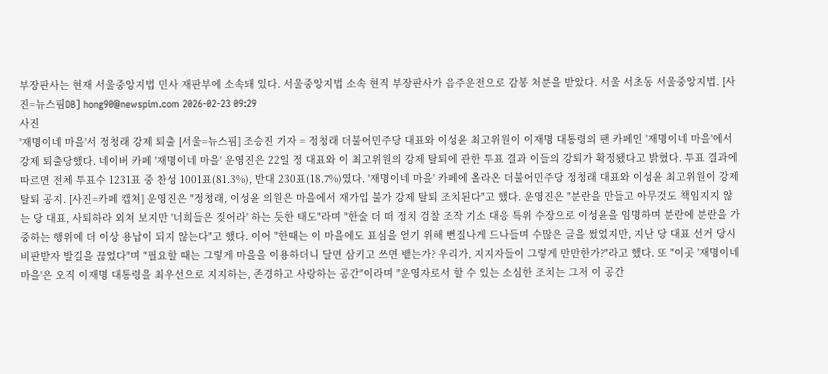부장판사는 현재 서울중앙지법 민사 재판부에 소속돼 있다. 서울중앙지법 소속 현직 부장판사가 음주운전으로 감봉 처분을 받았다. 서울 서초동 서울중앙지법. [사진=뉴스핌DB] hong90@newspim.com 2026-02-23 09:29
사진
'재명이네 마을'서 정청래 강제 퇴출 [서울=뉴스핌] 조승진 기자 = 정청래 더불어민주당 대표와 이성윤 최고위원이 이재명 대통령의 팬 카페인 '재명이네 마을'에서 강제 퇴출당했다. 네이버 카페 '재명이네 마을' 운영진은 22일 정 대표와 이 최고위원의 강제 탈퇴에 관한 투표 결과 이들의 강퇴가 확정됐다고 밝혔다. 투표 결과에 따르면 전체 투표수 1231표 중 찬성 1001표(81.3%), 반대 230표(18.7%)였다. '재명이네 마을' 카페에 올라온 더불어민주당 정청래 대표와 이성윤 최고위원이 강제 탈퇴 공지. [사진=카페 캡쳐] 운영진은 "정청래, 이성윤 의원은 마을에서 재가입 불가 강제 탈퇴 조치된다"고 했다. 운영진은 "분란을 만들고 아무것도 책임지지 않는 당 대표, 사퇴하라 외쳐 보지만 '너희들은 짖어라' 하는 듯한 태도"라며 "한술 더 떠 정치 검찰 조작 기소 대응 특위 수장으로 이성윤을 임명하며 분란에 분란을 가중하는 행위에 더 이상 용납이 되지 않는다"고 했다. 이어 "한때는 이 마을에도 표심을 얻기 위해 뻔질나게 드나들며 수많은 글을 썼었지만, 지난 당 대표 선거 당시 비판받자 발길을 끊었다"며 "필요할 때는 그렇게 마을을 이용하더니 달면 삼키고 쓰면 뱉는가? 우리가, 지지자들이 그렇게 만만한가?"라고 했다. 또 "이곳 '재명이네 마을'은 오직 이재명 대통령을 최우선으로 지지하는, 존경하고 사랑하는 공간"이라며 "운영자로서 할 수 있는 소심한 조치는 그저 이 공간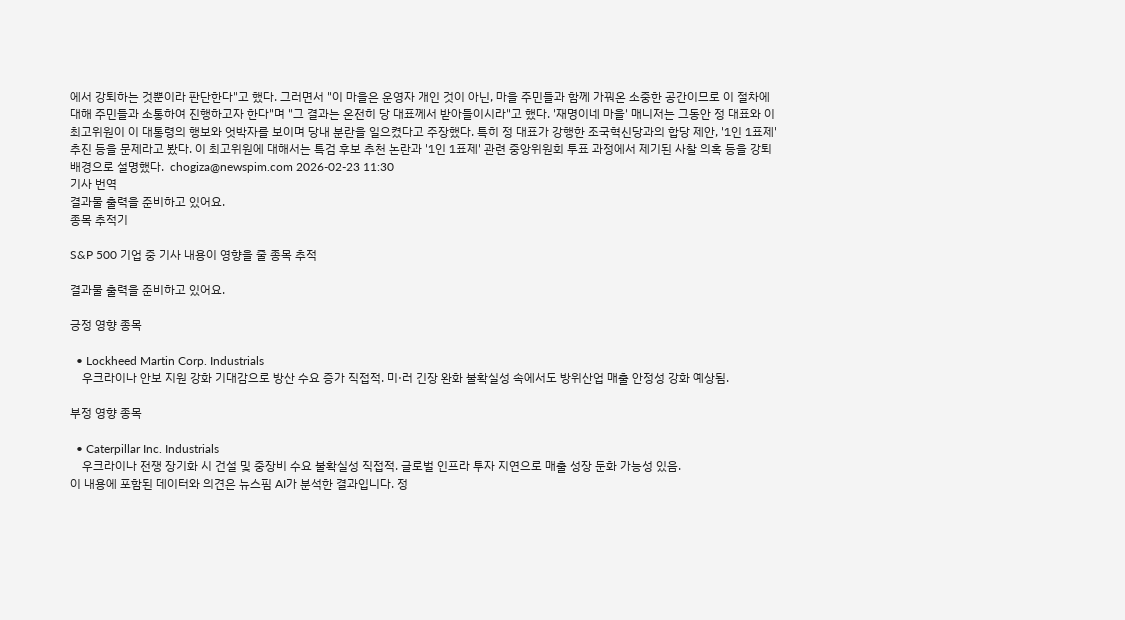에서 강퇴하는 것뿐이라 판단한다"고 했다. 그러면서 "이 마을은 운영자 개인 것이 아닌, 마을 주민들과 함께 가꿔온 소중한 공간이므로 이 절차에 대해 주민들과 소통하여 진행하고자 한다"며 "그 결과는 온전히 당 대표께서 받아들이시라"고 했다. '재명이네 마을' 매니저는 그동안 정 대표와 이 최고위원이 이 대통령의 행보와 엇박자를 보이며 당내 분란을 일으켰다고 주장했다. 특히 정 대표가 강행한 조국혁신당과의 합당 제안, '1인 1표제' 추진 등을 문제라고 봤다. 이 최고위원에 대해서는 특검 후보 추천 논란과 '1인 1표제' 관련 중앙위원회 투표 과정에서 제기된 사찰 의혹 등을 강퇴 배경으로 설명했다.  chogiza@newspim.com 2026-02-23 11:30
기사 번역
결과물 출력을 준비하고 있어요.
종목 추적기

S&P 500 기업 중 기사 내용이 영향을 줄 종목 추적

결과물 출력을 준비하고 있어요.

긍정 영향 종목

  • Lockheed Martin Corp. Industrials
    우크라이나 안보 지원 강화 기대감으로 방산 수요 증가 직접적. 미·러 긴장 완화 불확실성 속에서도 방위산업 매출 안정성 강화 예상됨.

부정 영향 종목

  • Caterpillar Inc. Industrials
    우크라이나 전쟁 장기화 시 건설 및 중장비 수요 불확실성 직접적. 글로벌 인프라 투자 지연으로 매출 성장 둔화 가능성 있음.
이 내용에 포함된 데이터와 의견은 뉴스핌 AI가 분석한 결과입니다. 정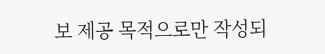보 제공 목적으로만 작성되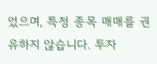었으며, 특정 종목 매매를 권유하지 않습니다. 투자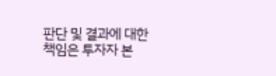판단 및 결과에 대한 책임은 투자자 본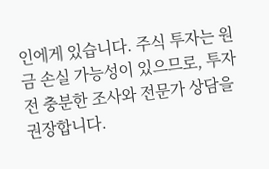인에게 있습니다. 주식 투자는 원금 손실 가능성이 있으므로, 투자 전 충분한 조사와 전문가 상담을 권장합니다.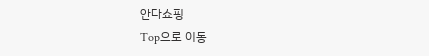안다쇼핑
Top으로 이동